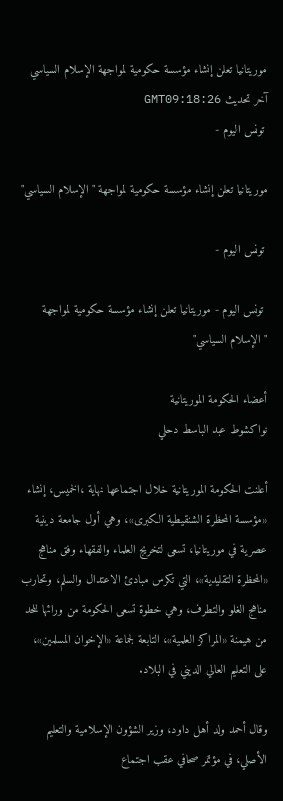موريتانيا تعلن إنشاء مؤسسة حكومية لمواجهة الإسلام السياسي
آخر تحديث GMT09:18:26
 تونس اليوم -

موريتانيا تعلن إنشاء مؤسسة حكومية لمواجهة "الإسلام السياسي"

 تونس اليوم -

 تونس اليوم - موريتانيا تعلن إنشاء مؤسسة حكومية لمواجهة "الإسلام السياسي"

أعضاء الحكومة الموريتانية
نواكشوط عبد الباسط دحلي

أعلنت الحكومة الموريتانية خلال اجتماعها نهاية ،الخميس، إنشاء «مؤسسة المحظرة الشنقيطية الكبرى»، وهي أول جامعة دينية عصرية في موريتانيا، تسعى لتخريج العلماء والفقهاء وفق مناهج «المحظرة التقليدية»، التي تكرس مبادئ الاعتدال والسلم، وتحارب مناهج الغلو والتطرف، وهي خطوة تسعى الحكومة من ورائها للحد من هيمنة «المراكز العلمية»، التابعة لجماعة «الإخوان المسلمين»، على التعليم العالي الديني في البلاد.

وقال أحمد ولد أهل داود، وزير الشؤون الإسلامية والتعليم الأصلي، في مؤتمر صحافي عقب اجتماع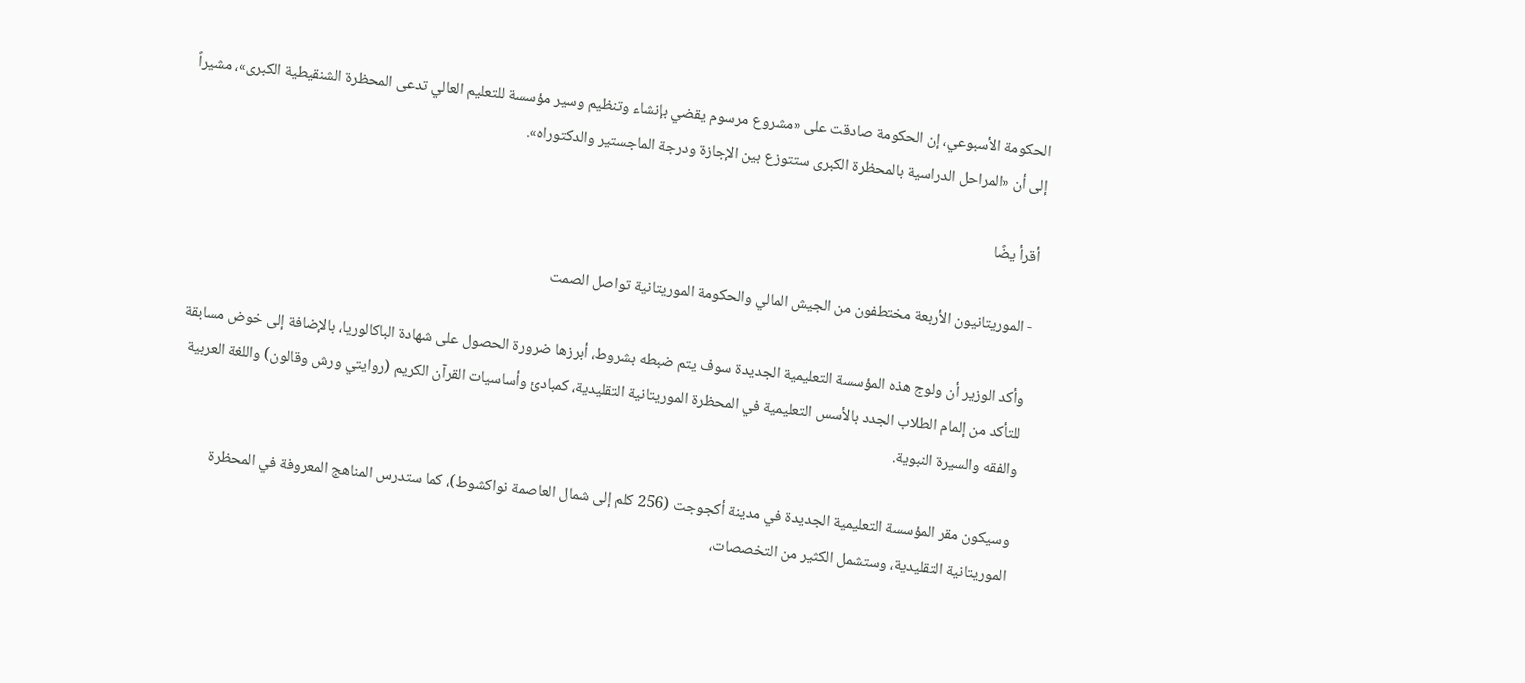الحكومة الأسبوعي، إن الحكومة صادقت على «مشروع مرسوم يقضي بإنشاء وتنظيم وسير مؤسسة للتعليم العالي تدعى المحظرة الشنقيطية الكبرى»، مشيراً إلى أن «المراحل الدراسية بالمحظرة الكبرى ستتوزع بين الإجازة ودرجة الماجستير والدكتوراه».

أقرأ يضًا

- الموريتانيون الأربعة مختطفون من الجيش المالي والحكومة الموريتانية تواصل الصمت

وأكد الوزير أن ولوج هذه المؤسسة التعليمية الجديدة سوف يتم ضبطه بشروط، أبرزها ضرورة الحصول على شهادة الباكالوريا، بالإضافة إلى خوض مسابقة للتأكد من إلمام الطلاب الجدد بالأسس التعليمية في المحظرة الموريتانية التقليدية، كمبادئ وأساسيات القرآن الكريم (روايتي ورش وقالون) واللغة العربية والفقه والسيرة النبوية.

وسيكون مقر المؤسسة التعليمية الجديدة في مدينة أكجوجت (256 كلم إلى شمال العاصمة نواكشوط)، كما ستدرس المناهج المعروفة في المحظرة الموريتانية التقليدية، وستشمل الكثير من التخصصات،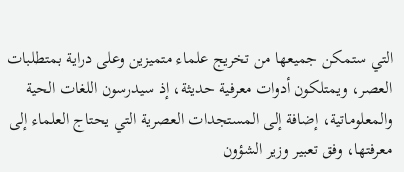التي ستمكن جميعها من تخريج علماء متميزين وعلى دراية بمتطلبات العصر، ويمتلكون أدوات معرفية حديثة، إذ سيدرسون اللغات الحية والمعلوماتية، إضافة إلى المستجدات العصرية التي يحتاج العلماء إلى معرفتها، وفق تعبير وزير الشؤون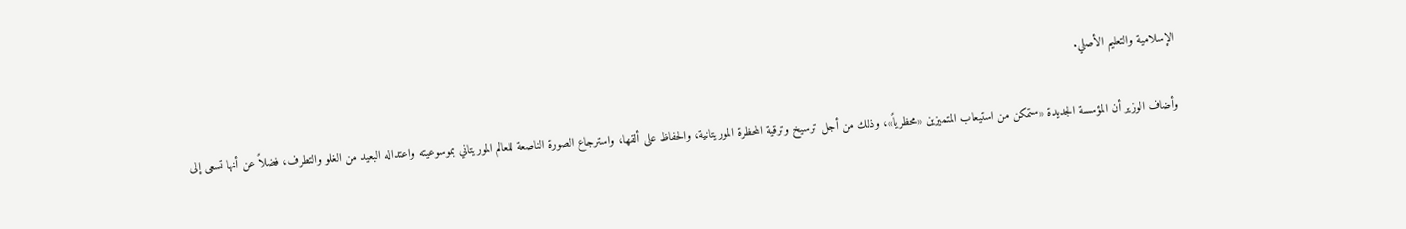الإسلامية والتعليم الأصلي.

وأضاف الوزير أن المؤسسة الجديدة «ستمكن من استيعاب المتميزين «محظرياً»، وذلك من أجل ترسيخ وترقية المحظرة الموريتانية، والحفاظ على ألقها، واسترجاع الصورة الناصعة للعالم الموريتاني بموسوعيته واعتداله البعيد من الغلو والتطرف، فضلاً عن أنها تسعى إلى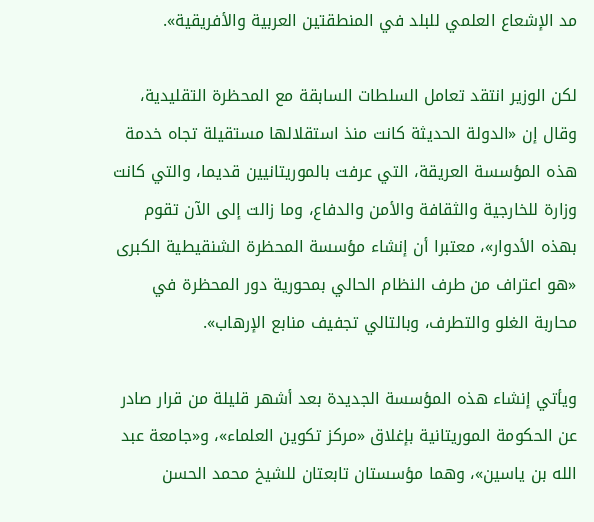مد الإشعاع العلمي للبلد في المنطقتين العربية والأفريقية».

لكن الوزير انتقد تعامل السلطات السابقة مع المحظرة التقليدية، وقال إن «الدولة الحديثة كانت منذ استقلالها مستقيلة تجاه خدمة هذه المؤسسة العريقة، التي عرفت بالموريتانيين قديما، والتي كانت وزارة للخارجية والثقافة والأمن والدفاع، وما زالت إلى الآن تقوم بهذه الأدوار»، معتبرا أن إنشاء مؤسسة المحظرة الشنقيطية الكبرى «هو اعتراف من طرف النظام الحالي بمحورية دور المحظرة في محاربة الغلو والتطرف، وبالتالي تجفيف منابع الإرهاب».

ويأتي إنشاء هذه المؤسسة الجديدة بعد أشهر قليلة من قرار صادر عن الحكومة الموريتانية بإغلاق «مركز تكوين العلماء»، و«جامعة عبد الله بن ياسين»، وهما مؤسستان تابعتان للشيخ محمد الحسن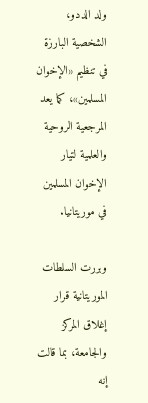ولد الددو، الشخصية البارزة في تنظيم «الإخوان المسلمين»، كما يعد المرجعية الروحية والعلمية لتيار الإخوان المسلمين في موريتانيا.

وبررت السلطات الموريتانية قرار إغلاق المركز والجامعة، بما قالت إنه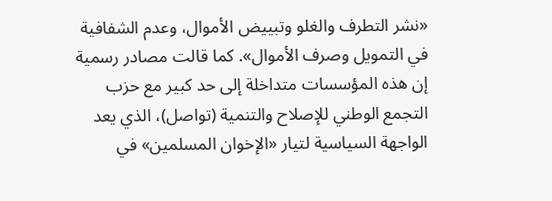«نشر التطرف والغلو وتبييض الأموال، وعدم الشفافية في التمويل وصرف الأموال». كما قالت مصادر رسمية إن هذه المؤسسات متداخلة إلى حد كبير مع حزب التجمع الوطني للإصلاح والتنمية (تواصل)، الذي يعد الواجهة السياسية لتيار «الإخوان المسلمين» في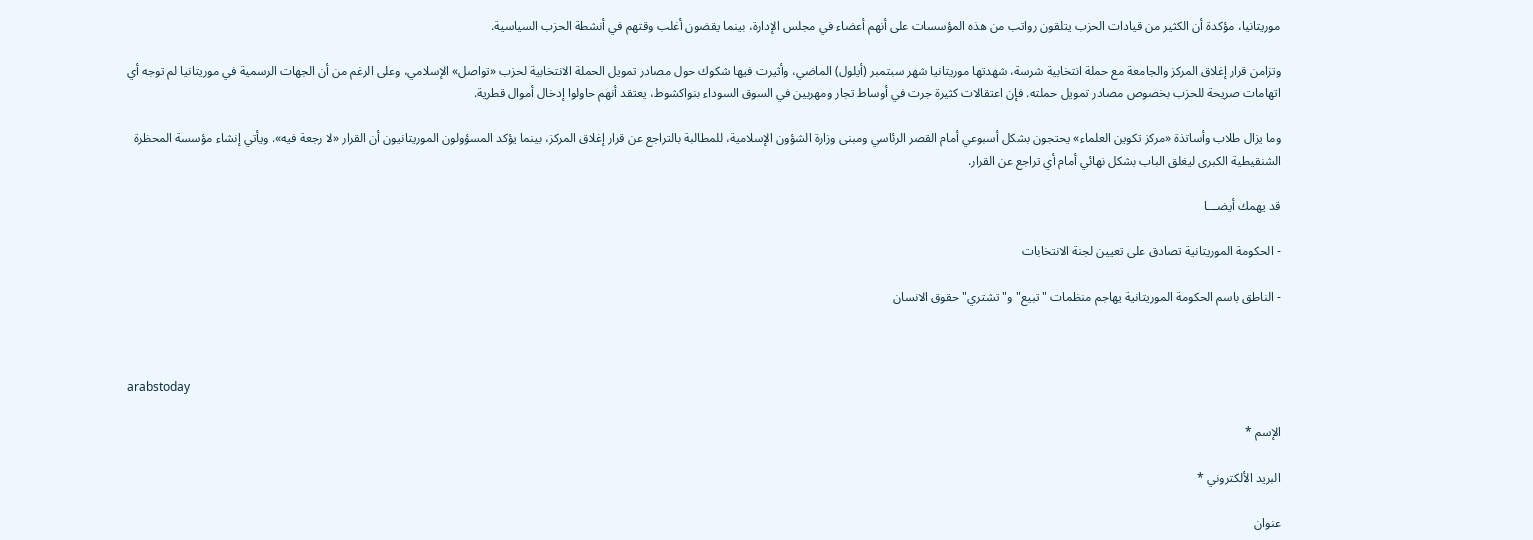موريتانيا، مؤكدة أن الكثير من قيادات الحزب يتلقون رواتب من هذه المؤسسات على أنهم أعضاء في مجلس الإدارة، بينما يقضون أغلب وقتهم في أنشطة الحزب السياسية.

وتزامن قرار إغلاق المركز والجامعة مع حملة انتخابية شرسة، شهدتها موريتانيا شهر سبتمبر (أيلول) الماضي، وأثيرت فيها شكوك حول مصادر تمويل الحملة الانتخابية لحزب «تواصل» الإسلامي، وعلى الرغم من أن الجهات الرسمية في موريتانيا لم توجه أي اتهامات صريحة للحزب بخصوص مصادر تمويل حملته. فإن اعتقالات كثيرة جرت في أوساط تجار ومهربين في السوق السوداء بنواكشوط، يعتقد أنهم حاولوا إدخال أموال قطرية.

وما يزال طلاب وأساتذة «مركز تكوين العلماء» يحتجون بشكل أسبوعي أمام القصر الرئاسي ومبنى وزارة الشؤون الإسلامية، للمطالبة بالتراجع عن قرار إغلاق المركز، بينما يؤكد المسؤولون الموريتانيون أن القرار «لا رجعة فيه». ويأتي إنشاء مؤسسة المحظرة الشنقيطية الكبرى ليغلق الباب بشكل نهائي أمام أي تراجع عن القرار.

قد يهمك أيضـــا

- الحكومة الموريتانية تصادق على تعيين لجنة الانتخابات

- الناطق باسم الحكومة الموريتانية يهاجم منظمات "تبيع" و"تشتري" حقوق الانسان



arabstoday

الإسم *

البريد الألكتروني *

عنوان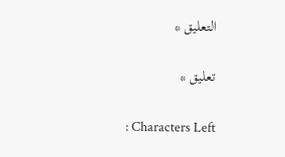التعليق *

تعليق *

: Characters Left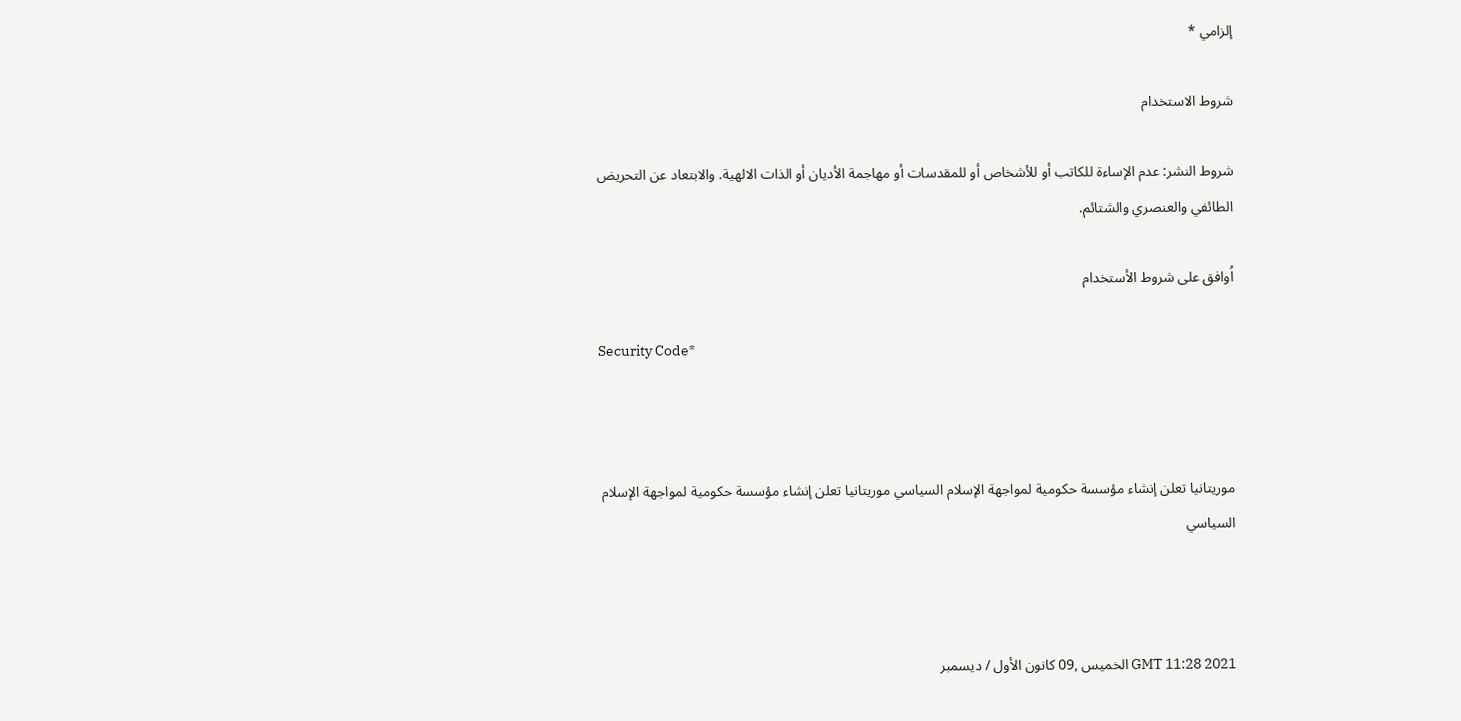إلزامي *

شروط الاستخدام

شروط النشر: عدم الإساءة للكاتب أو للأشخاص أو للمقدسات أو مهاجمة الأديان أو الذات الالهية. والابتعاد عن التحريض الطائفي والعنصري والشتائم.

اُوافق على شروط الأستخدام

Security Code*



موريتانيا تعلن إنشاء مؤسسة حكومية لمواجهة الإسلام السياسي موريتانيا تعلن إنشاء مؤسسة حكومية لمواجهة الإسلام السياسي



GMT 11:28 2021 الخميس ,09 كانون الأول / ديسمبر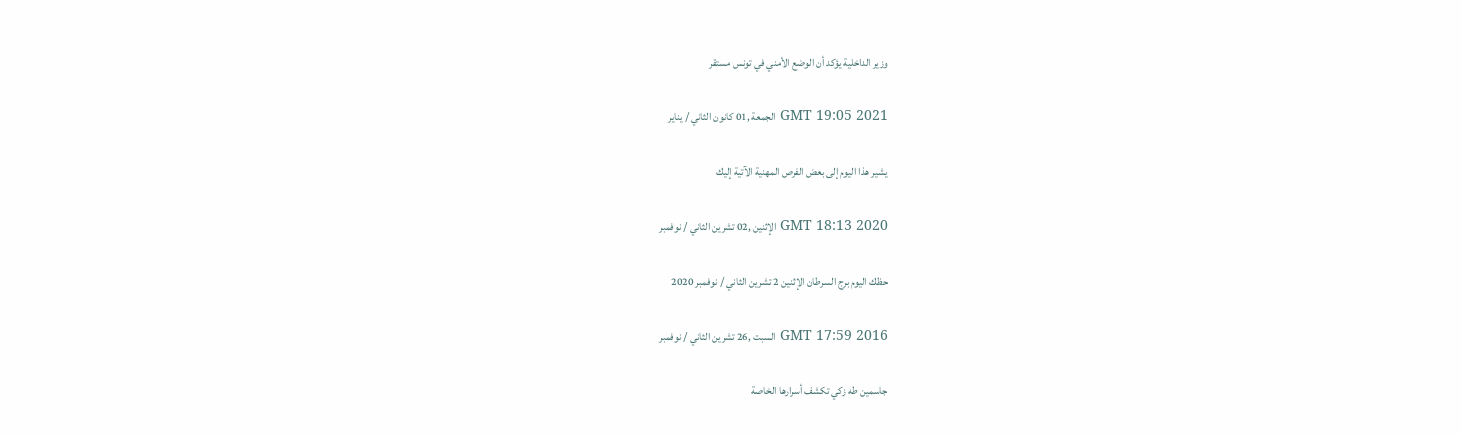وزير الداخلية يؤكد أن الوضع الأمني في تونس مستقر

GMT 19:05 2021 الجمعة ,01 كانون الثاني / يناير

يشير هذا اليوم إلى بعض الفرص المهنية الآتية إليك

GMT 18:13 2020 الإثنين ,02 تشرين الثاني / نوفمبر

حظك اليوم برج السرطان الإثنين 2 تشرين الثاني / نوفمبر 2020

GMT 17:59 2016 السبت ,26 تشرين الثاني / نوفمبر

جاسمين طه زكي تكشف أسرارها الخاصة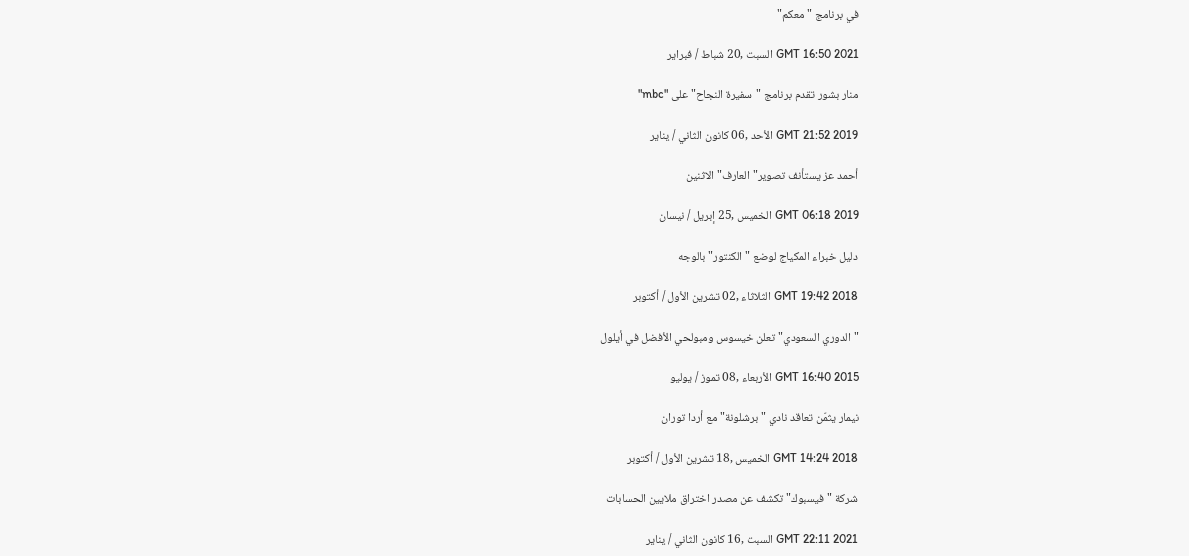في برنامج "معكم"

GMT 16:50 2021 السبت ,20 شباط / فبراير

منار بشور تقدم برنامج "سفيرة النجاح" على "mbc"

GMT 21:52 2019 الأحد ,06 كانون الثاني / يناير

أحمد عز يستأنف تصوير" العارف" الاثنين

GMT 06:18 2019 الخميس ,25 إبريل / نيسان

دليل خبراء المكياج لوضع "الكنتور" بالوجه

GMT 19:42 2018 الثلاثاء ,02 تشرين الأول / أكتوبر

"الدوري السعودي" تعلن خيسوس ومبولحي الأفضل في أيلول

GMT 16:40 2015 الأربعاء ,08 تموز / يوليو

نيمار يثمّن تعاقد نادي "برشلونة" مع أردا توران

GMT 14:24 2018 الخميس ,18 تشرين الأول / أكتوبر

شركة "فيسبوك" تكشف عن مصدر اختراق ملايين الحسابات

GMT 22:11 2021 السبت ,16 كانون الثاني / يناير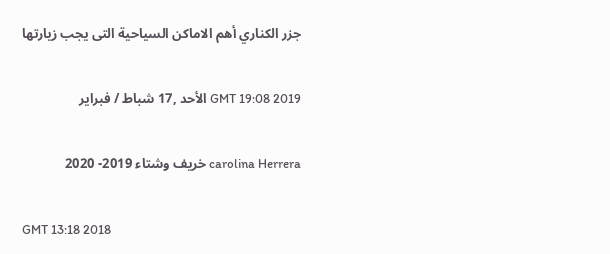جزر الكناري أهم الاماكن السياحية التى يجب زيارتها

GMT 19:08 2019 الأحد ,17 شباط / فبراير

carolina Herrera خريف وشتاء 2019- 2020

GMT 13:18 2018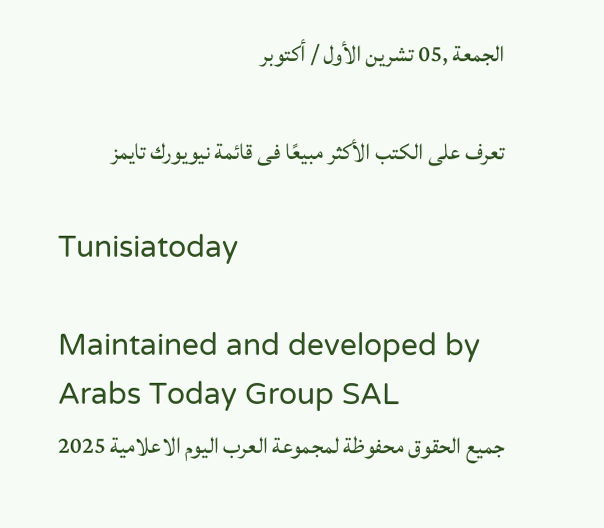الجمعة ,05 تشرين الأول / أكتوبر

تعرف على الكتب الأكثر مبيعًا فى قائمة نيويورك تايمز

Tunisiatoday

Maintained and developed by Arabs Today Group SAL
جميع الحقوق محفوظة لمجموعة العرب اليوم الاعلامية 2025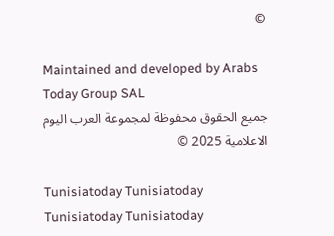©

Maintained and developed by Arabs Today Group SAL
جميع الحقوق محفوظة لمجموعة العرب اليوم الاعلامية 2025 ©

Tunisiatoday Tunisiatoday Tunisiatoday Tunisiatoday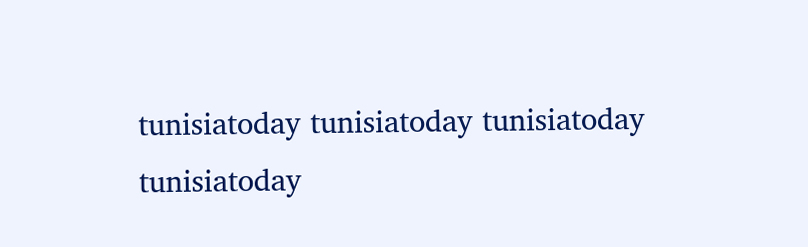tunisiatoday tunisiatoday tunisiatoday
tunisiatoday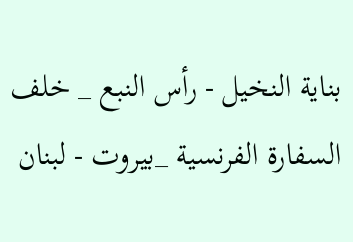بناية النخيل - رأس النبع _ خلف السفارة الفرنسية _بيروت - لبنان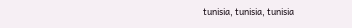tunisia, tunisia, tunisia